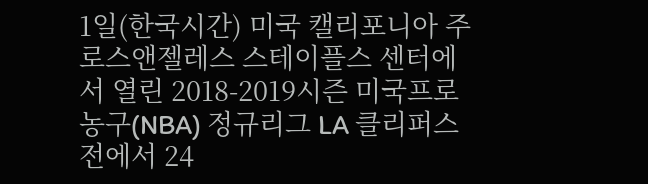1일(한국시간) 미국 캘리포니아 주 로스앤젤레스 스테이플스 센터에서 열린 2018-2019시즌 미국프로농구(NBA) 정규리그 LA 클리퍼스전에서 24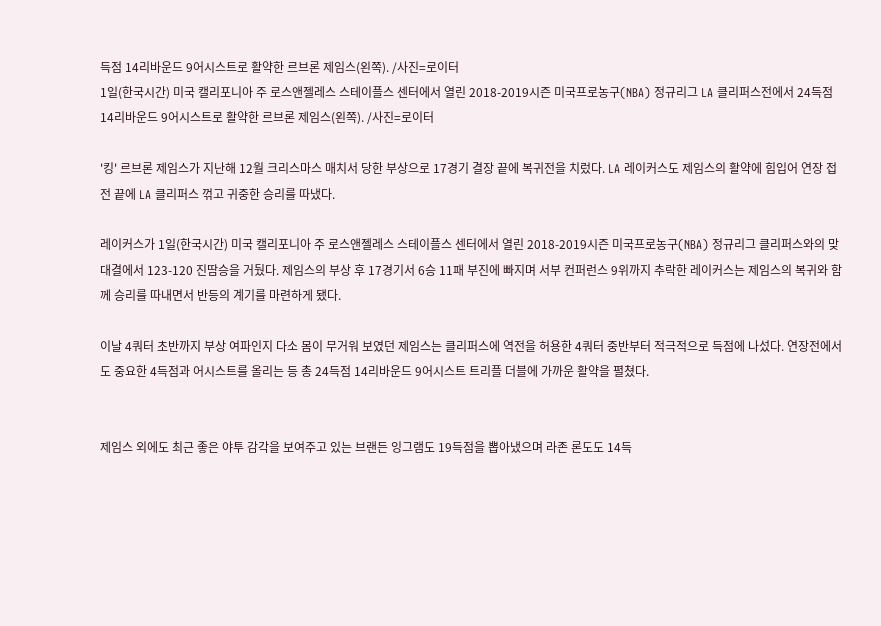득점 14리바운드 9어시스트로 활약한 르브론 제임스(왼쪽). /사진=로이터
1일(한국시간) 미국 캘리포니아 주 로스앤젤레스 스테이플스 센터에서 열린 2018-2019시즌 미국프로농구(NBA) 정규리그 LA 클리퍼스전에서 24득점 14리바운드 9어시스트로 활약한 르브론 제임스(왼쪽). /사진=로이터

'킹' 르브론 제임스가 지난해 12월 크리스마스 매치서 당한 부상으로 17경기 결장 끝에 복귀전을 치렀다. LA 레이커스도 제임스의 활약에 힘입어 연장 접전 끝에 LA 클리퍼스 꺾고 귀중한 승리를 따냈다.

레이커스가 1일(한국시간) 미국 캘리포니아 주 로스앤젤레스 스테이플스 센터에서 열린 2018-2019시즌 미국프로농구(NBA) 정규리그 클리퍼스와의 맞대결에서 123-120 진땀승을 거뒀다. 제임스의 부상 후 17경기서 6승 11패 부진에 빠지며 서부 컨퍼런스 9위까지 추락한 레이커스는 제임스의 복귀와 함께 승리를 따내면서 반등의 계기를 마련하게 됐다.

이날 4쿼터 초반까지 부상 여파인지 다소 몸이 무거워 보였던 제임스는 클리퍼스에 역전을 허용한 4쿼터 중반부터 적극적으로 득점에 나섰다. 연장전에서도 중요한 4득점과 어시스트를 올리는 등 총 24득점 14리바운드 9어시스트 트리플 더블에 가까운 활약을 펼쳤다.


제임스 외에도 최근 좋은 야투 감각을 보여주고 있는 브랜든 잉그램도 19득점을 뽑아냈으며 라존 론도도 14득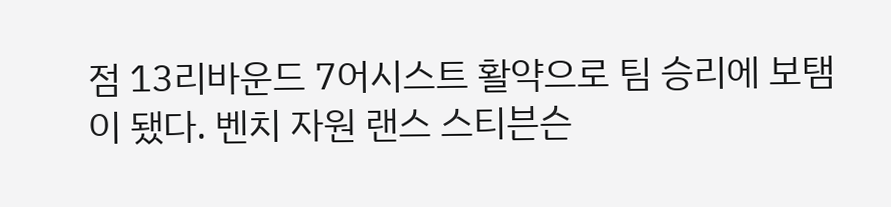점 13리바운드 7어시스트 활약으로 팀 승리에 보탬이 됐다. 벤치 자원 랜스 스티븐슨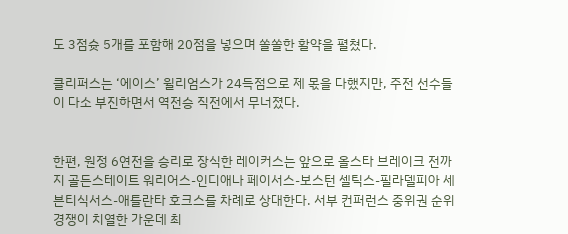도 3점슛 5개를 포함해 20점을 넣으며 쏠쏠한 활약을 펼쳤다.

클리퍼스는 ‘에이스’ 윌리엄스가 24득점으로 제 몫을 다했지만, 주전 선수들이 다소 부진하면서 역전승 직전에서 무너졌다.


한편, 원정 6연전을 승리로 장식한 레이커스는 앞으로 올스타 브레이크 전까지 골든스테이트 워리어스-인디애나 페이서스-보스턴 셀틱스-필라델피아 세븐티식서스-애틀란타 호크스를 차례로 상대한다. 서부 컨퍼런스 중위권 순위 경쟁이 치열한 가운데 최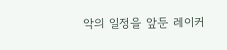악의 일정을 앞둔 레이커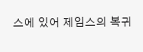스에 있어 제임스의 복귀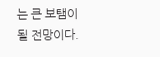는 큰 보탬이 될 전망이다.